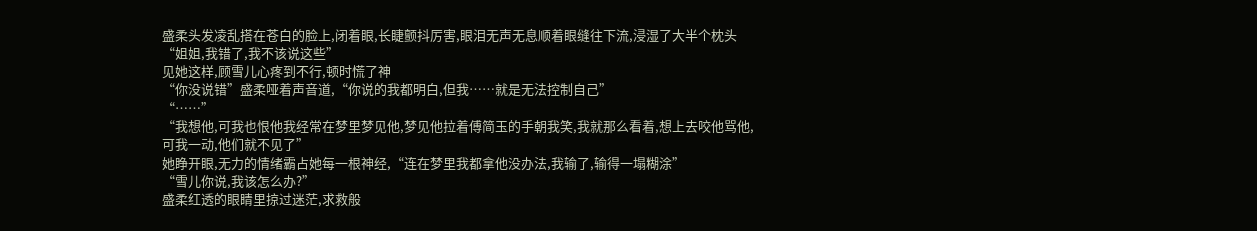盛柔头发凌乱搭在苍白的脸上,闭着眼,长睫颤抖厉害,眼泪无声无息顺着眼缝往下流,浸湿了大半个枕头
“姐姐,我错了,我不该说这些”
见她这样,顾雪儿心疼到不行,顿时慌了神
“你没说错”盛柔哑着声音道,“你说的我都明白,但我……就是无法控制自己”
“……”
“我想他,可我也恨他我经常在梦里梦见他,梦见他拉着傅简玉的手朝我笑,我就那么看着,想上去咬他骂他,可我一动,他们就不见了”
她睁开眼,无力的情绪霸占她每一根神经,“连在梦里我都拿他没办法,我输了,输得一塌糊涂”
“雪儿你说,我该怎么办?”
盛柔红透的眼睛里掠过迷茫,求救般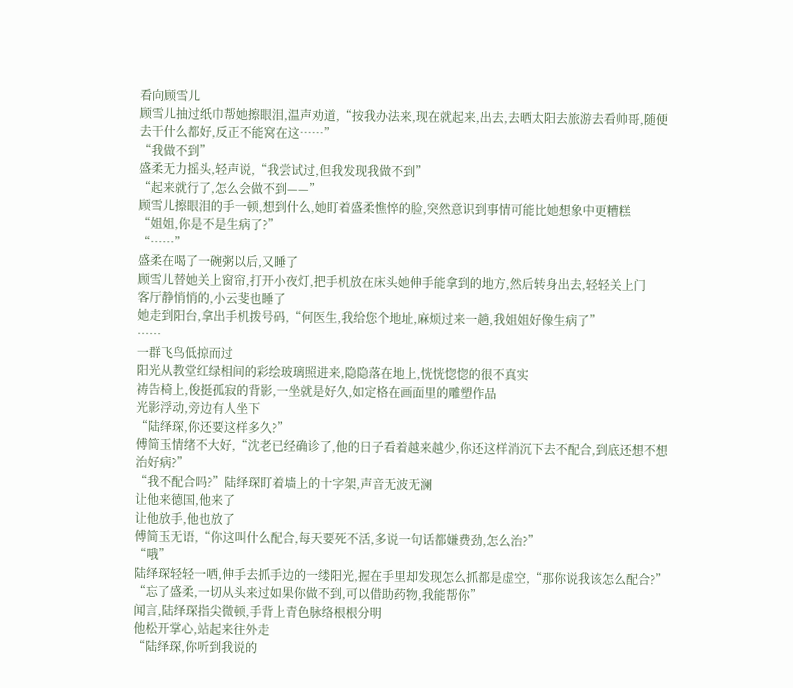看向顾雪儿
顾雪儿抽过纸巾帮她擦眼泪,温声劝道,“按我办法来,现在就起来,出去,去晒太阳去旅游去看帅哥,随便去干什么都好,反正不能窝在这……”
“我做不到”
盛柔无力摇头,轻声说,“我尝试过,但我发现我做不到”
“起来就行了,怎么会做不到——”
顾雪儿擦眼泪的手一顿,想到什么,她盯着盛柔憔悴的脸,突然意识到事情可能比她想象中更糟糕
“姐姐,你是不是生病了?”
“……”
盛柔在喝了一碗粥以后,又睡了
顾雪儿替她关上窗帘,打开小夜灯,把手机放在床头她伸手能拿到的地方,然后转身出去,轻轻关上门
客厅静悄悄的,小云斐也睡了
她走到阳台,拿出手机拨号码,“何医生,我给您个地址,麻烦过来一趟,我姐姐好像生病了”
……
一群飞鸟低掠而过
阳光从教堂红绿相间的彩绘玻璃照进来,隐隐落在地上,恍恍惚惚的很不真实
祷告椅上,俊挺孤寂的背影,一坐就是好久,如定格在画面里的雕塑作品
光影浮动,旁边有人坐下
“陆绎琛,你还要这样多久?”
傅简玉情绪不大好,“沈老已经确诊了,他的日子看着越来越少,你还这样消沉下去不配合,到底还想不想治好病?”
“我不配合吗?”陆绎琛盯着墙上的十字架,声音无波无澜
让他来德国,他来了
让他放手,他也放了
傅简玉无语,“你这叫什么配合,每天要死不活,多说一句话都嫌费劲,怎么治?”
“哦”
陆绎琛轻轻一哂,伸手去抓手边的一缕阳光,握在手里却发现怎么抓都是虚空,“那你说我该怎么配合?”
“忘了盛柔,一切从头来过如果你做不到,可以借助药物,我能帮你”
闻言,陆绎琛指尖微顿,手背上青色脉络根根分明
他松开掌心,站起来往外走
“陆绎琛,你听到我说的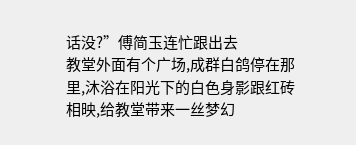话没?”傅简玉连忙跟出去
教堂外面有个广场,成群白鸽停在那里,沐浴在阳光下的白色身影跟红砖相映,给教堂带来一丝梦幻